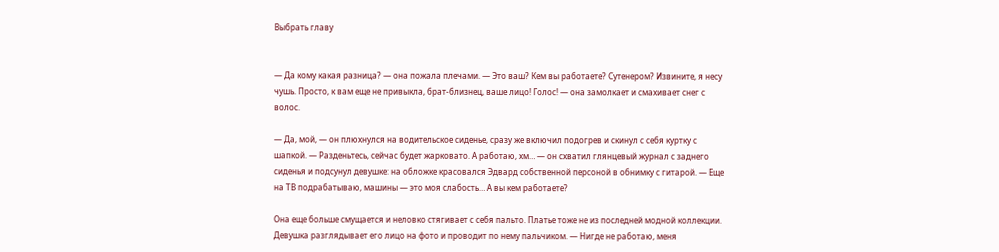Выбрать главу


— Да кому какая разница? — она пожала плечами. — Это ваш? Кем вы работаете? Сутенером? Извините, я несу чушь. Просто, к вам еще не привыкла, брат-близнец, ваше лицо! Голос! — она замолкает и смахивает снег с волос.

— Да, мой, — он плюхнулся на водительское сиденье, сразу же включил подогрев и скинул с себя куртку с шапкой. — Разденьтесь, сейчас будет жарковато. А работаю, хм… — он схватил глянцевый журнал с заднего сиденья и подсунул девушке: на обложке красовался Эдвард собственной персоной в обнимку с гитарой. — Еще на ТВ подрабатываю, машины — это моя слабость… А вы кем работаете?

Она еще больше смущается и неловко стягивает с себя пальто. Платье тоже не из последней модной коллекции. Девушка разглядывает его лицо на фото и проводит по нему пальчиком. — Нигде не работаю, меня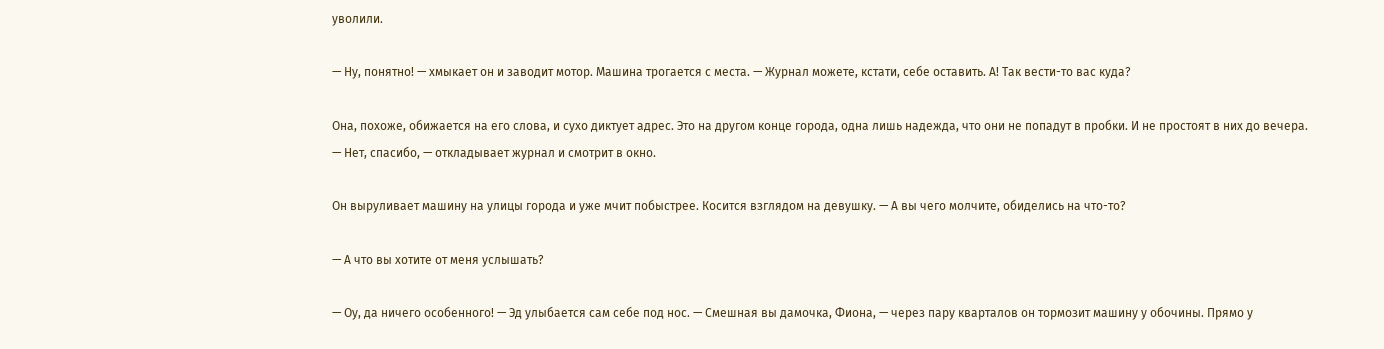уволили.

— Ну, понятно! — хмыкает он и заводит мотор. Машина трогается с места. — Журнал можете, кстати, себе оставить. А! Так вести-то вас куда?

Она, похоже, обижается на его слова, и сухо диктует адрес. Это на другом конце города, одна лишь надежда, что они не попадут в пробки. И не простоят в них до вечера.
— Нет, спасибо, — откладывает журнал и смотрит в окно.

Он выруливает машину на улицы города и уже мчит побыстрее. Косится взглядом на девушку. — А вы чего молчите, обиделись на что-то?

— А что вы хотите от меня услышать?

— Оу, да ничего особенного! — Эд улыбается сам себе под нос. — Смешная вы дамочка, Фиона, — через пару кварталов он тормозит машину у обочины. Прямо у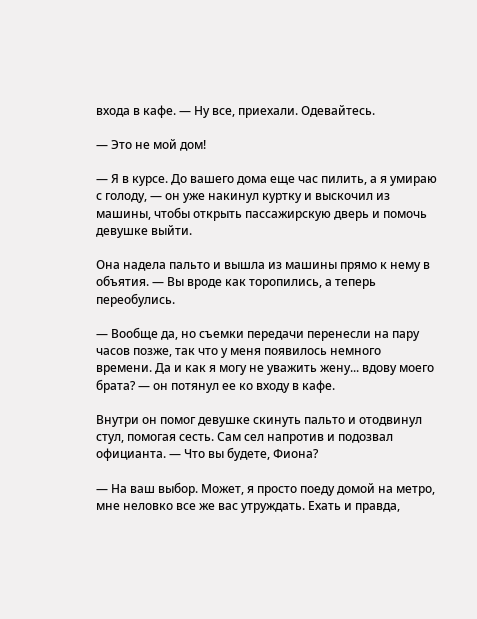входа в кафе. — Ну все, приехали. Одевайтесь.

— Это не мой дом!

— Я в курсе. До вашего дома еще час пилить, а я умираю с голоду, — он уже накинул куртку и выскочил из машины, чтобы открыть пассажирскую дверь и помочь девушке выйти.

Она надела пальто и вышла из машины прямо к нему в объятия. — Вы вроде как торопились, а теперь переобулись.

— Вообще да, но съемки передачи перенесли на пару часов позже, так что у меня появилось немного времени. Да и как я могу не уважить жену... вдову моего брата? — он потянул ее ко входу в кафе.

Внутри он помог девушке скинуть пальто и отодвинул стул, помогая сесть. Сам сел напротив и подозвал официанта. — Что вы будете, Фиона?

— На ваш выбор. Может, я просто поеду домой на метро, мне неловко все же вас утруждать. Ехать и правда,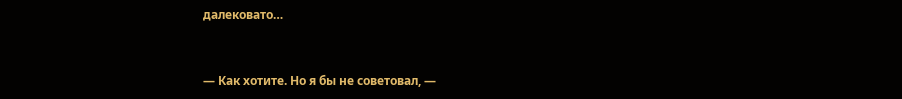далековато…


— Как хотите. Но я бы не советовал, —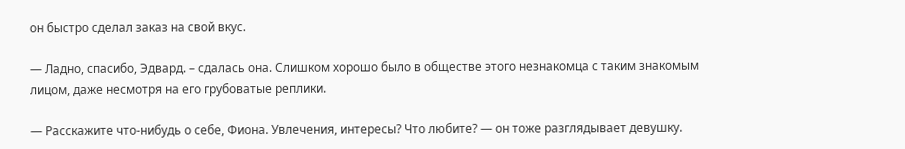он быстро сделал заказ на свой вкус.

— Ладно, спасибо, Эдвард. – сдалась она. Слишком хорошо было в обществе этого незнакомца с таким знакомым лицом, даже несмотря на его грубоватые реплики.

— Расскажите что-нибудь о себе, Фиона. Увлечения, интересы? Что любите? — он тоже разглядывает девушку.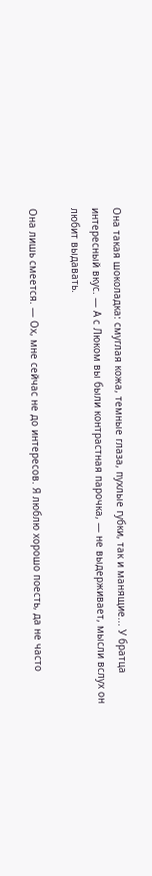Она такая шоколадка: смуглая кожа, темные глаза, пухлые губки, так и манящие... У братца интересный вкус. — А с Люком вы были контрастная парочка, — не выдерживает, мысли вслух он любит выдавать.

Она лишь смеется. — Ох, мне сейчас не до интересов. Я люблю хорошо поесть, да не часто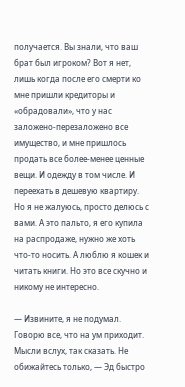получается. Вы знали, что ваш брат был игроком? Вот я нет, лишь когда после его смерти ко мне пришли кредиторы и «обрадовали», что у нас заложено-перезаложено все имущество, и мне пришлось продать все более-менее ценные вещи. И одежду в том числе. И переехать в дешевую квартиру. Но я не жалуюсь, просто делюсь с вами. А это пальто, я его купила на распродаже, нужно же хоть что-то носить. А люблю я кошек и читать книги. Но это все скучно и никому не интересно.

— Извините, я не подумал. Говорю все, что на ум приходит. Мысли вслух, так сказать. Не обижайтесь только, — Эд быстро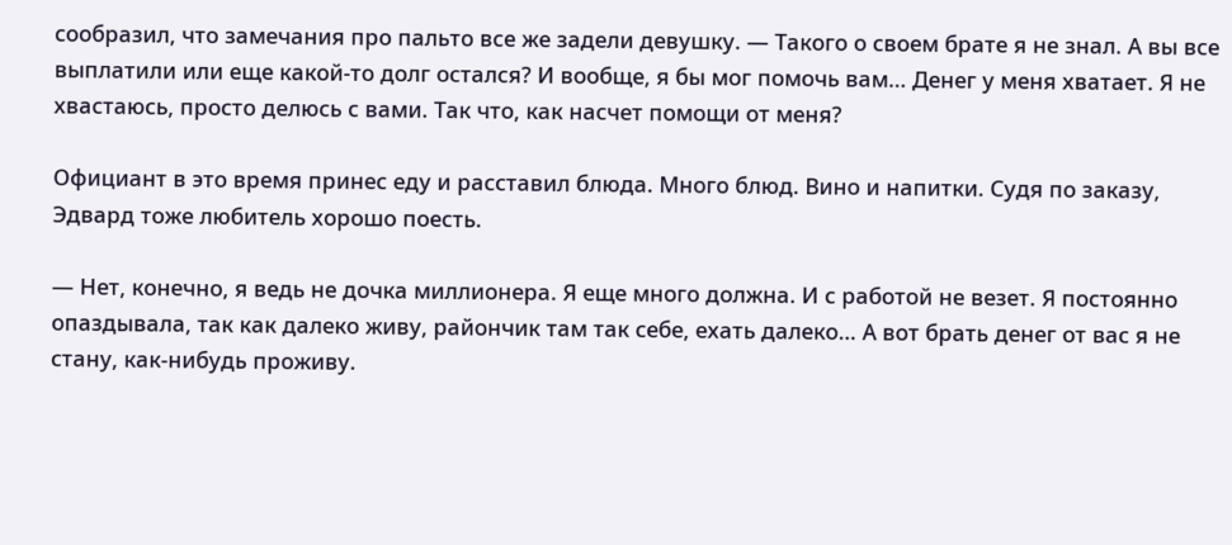сообразил, что замечания про пальто все же задели девушку. — Такого о своем брате я не знал. А вы все выплатили или еще какой-то долг остался? И вообще, я бы мог помочь вам… Денег у меня хватает. Я не хвастаюсь, просто делюсь с вами. Так что, как насчет помощи от меня?

Официант в это время принес еду и расставил блюда. Много блюд. Вино и напитки. Судя по заказу, Эдвард тоже любитель хорошо поесть.

— Нет, конечно, я ведь не дочка миллионера. Я еще много должна. И с работой не везет. Я постоянно опаздывала, так как далеко живу, райончик там так себе, ехать далеко… А вот брать денег от вас я не стану, как-нибудь проживу.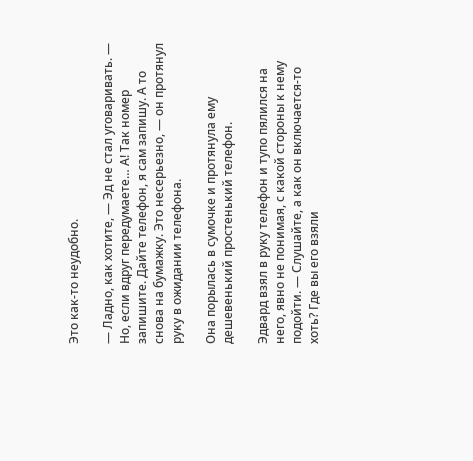Это как-то неудобно.

— Ладно, как хотите, — Эд не стал уговаривать. — Но, если вдруг передумаете… А! Так номер запишите. Дайте телефон, я сам запишу. А то снова на бумажку. Это несерьезно, — он протянул руку в ожидании телефона.

Она порылась в сумочке и протянула ему дешевенький простенький телефон.

Эдвард взял в руку телефон и тупо пялился на него, явно не понимая, с какой стороны к нему подойти. — Слушайте, а как он включается-то хоть? Где вы его взяли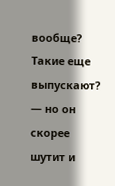вообще? Такие еще выпускают? — но он скорее шутит и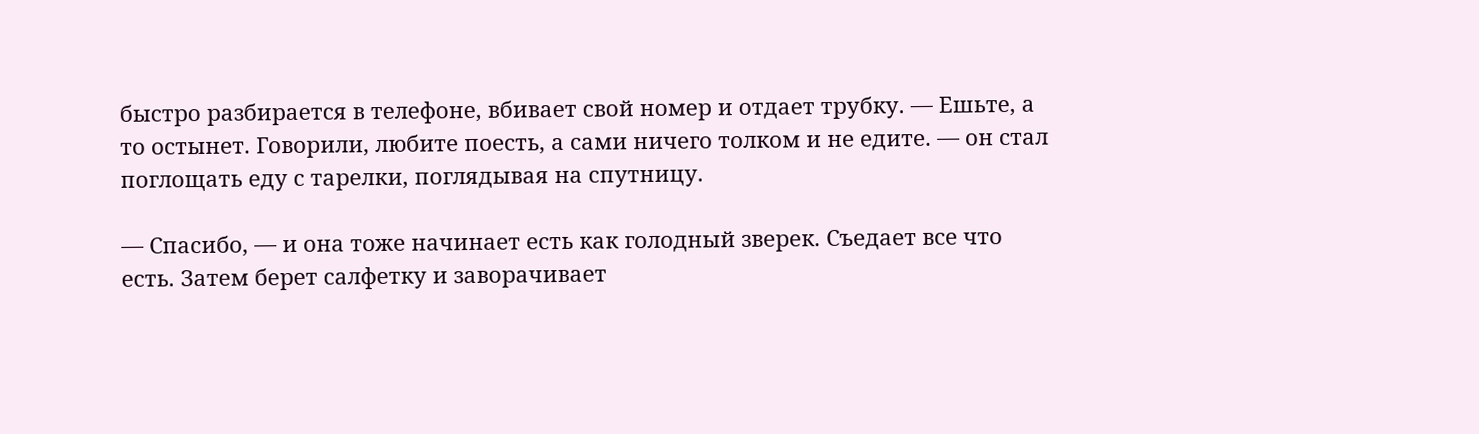быстро разбирается в телефоне, вбивает свой номер и отдает трубку. — Ешьте, а то остынет. Говорили, любите поесть, а сами ничего толком и не едите. — он стал поглощать еду с тарелки, поглядывая на спутницу.

— Спасибо, — и она тоже начинает есть как голодный зверек. Съедает все что есть. Затем берет салфетку и заворачивает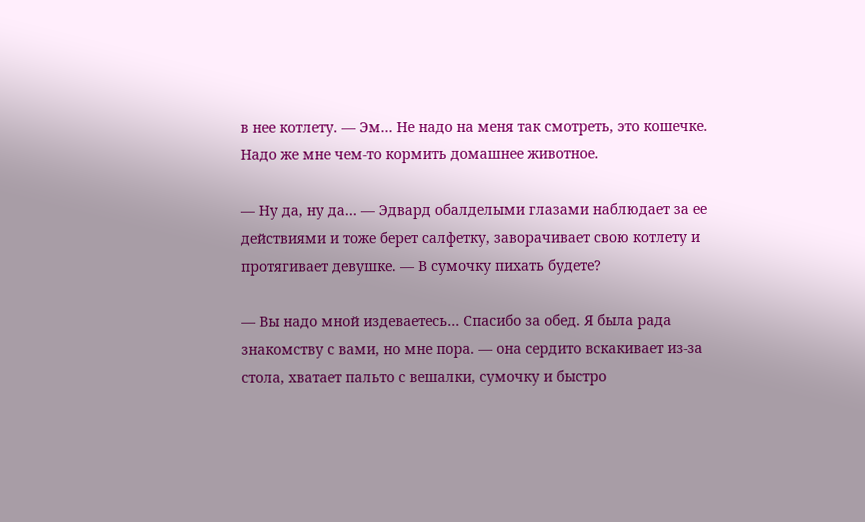в нее котлету. — Эм… Не надо на меня так смотреть, это кошечке. Надо же мне чем-то кормить домашнее животное.

— Ну да, ну да… — Эдвард обалделыми глазами наблюдает за ее действиями и тоже берет салфетку, заворачивает свою котлету и протягивает девушке. — В сумочку пихать будете?

— Вы надо мной издеваетесь… Спасибо за обед. Я была рада знакомству с вами, но мне пора. — она сердито вскакивает из-за стола, хватает пальто с вешалки, сумочку и быстро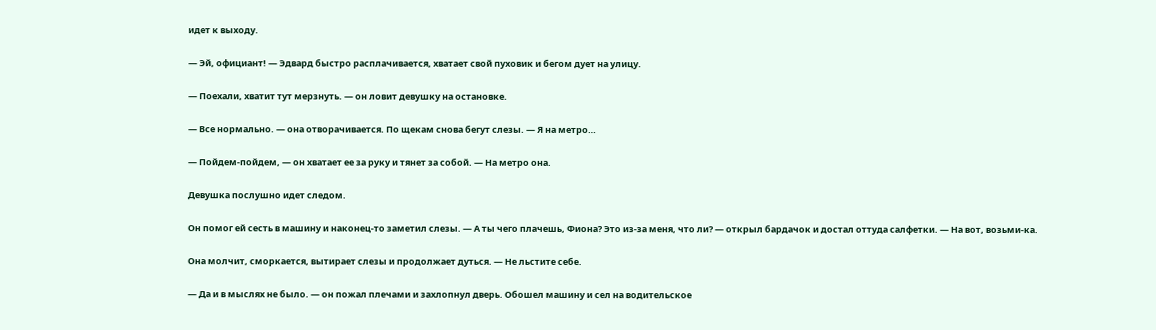идет к выходу.

— Эй, официант! — Эдвард быстро расплачивается, хватает свой пуховик и бегом дует на улицу.

— Поехали, хватит тут мерзнуть. — он ловит девушку на остановке.

— Все нормально. — она отворачивается. По щекам снова бегут слезы. — Я на метро…

— Пойдем-пойдем, — он хватает ее за руку и тянет за собой. — На метро она.

Девушка послушно идет следом.

Он помог ей сесть в машину и наконец-то заметил слезы. — А ты чего плачешь, Фиона? Это из-за меня, что ли? — открыл бардачок и достал оттуда салфетки. — На вот, возьми-ка.

Она молчит, сморкается, вытирает слезы и продолжает дуться. — Не льстите себе.

— Да и в мыслях не было. — он пожал плечами и захлопнул дверь. Обошел машину и сел на водительское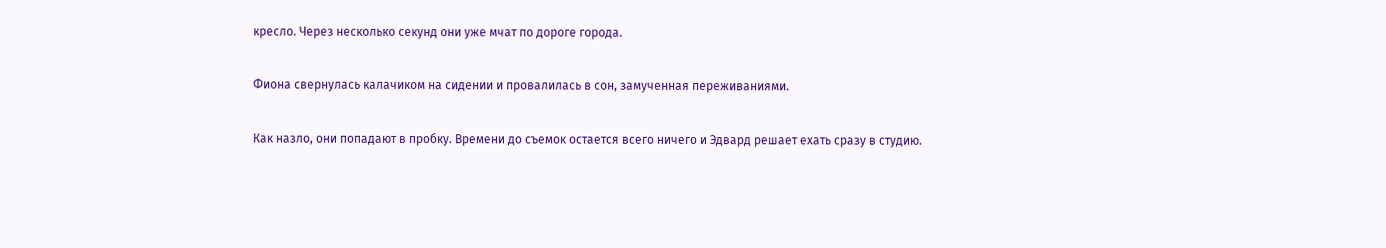кресло. Через несколько секунд они уже мчат по дороге города.

Фиона свернулась калачиком на сидении и провалилась в сон, замученная переживаниями.

Как назло, они попадают в пробку. Времени до съемок остается всего ничего и Эдвард решает ехать сразу в студию.